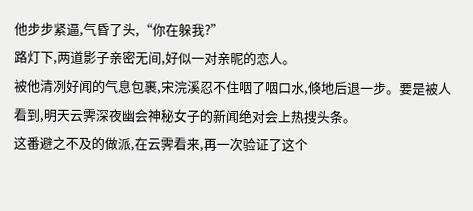他步步紧逼,气昏了头,“你在躲我?”
路灯下,两道影子亲密无间,好似一对亲昵的恋人。
被他清冽好闻的气息包裹,宋浣溪忍不住咽了咽口水,倏地后退一步。要是被人看到,明天云霁深夜幽会神秘女子的新闻绝对会上热搜头条。
这番避之不及的做派,在云霁看来,再一次验证了这个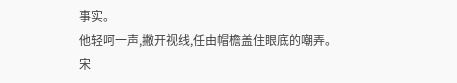事实。
他轻呵一声,撇开视线,任由帽檐盖住眼底的嘲弄。
宋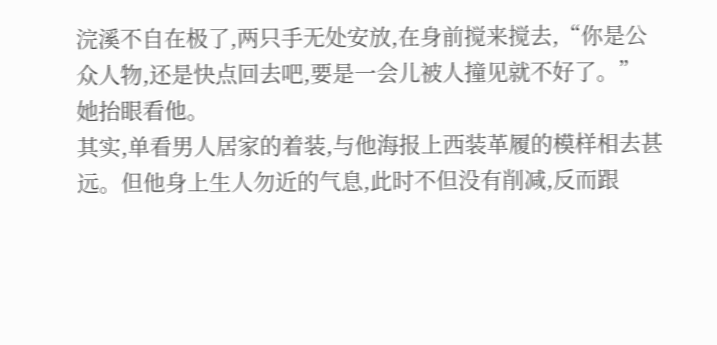浣溪不自在极了,两只手无处安放,在身前搅来搅去,“你是公众人物,还是快点回去吧,要是一会儿被人撞见就不好了。”
她抬眼看他。
其实,单看男人居家的着装,与他海报上西装革履的模样相去甚远。但他身上生人勿近的气息,此时不但没有削减,反而跟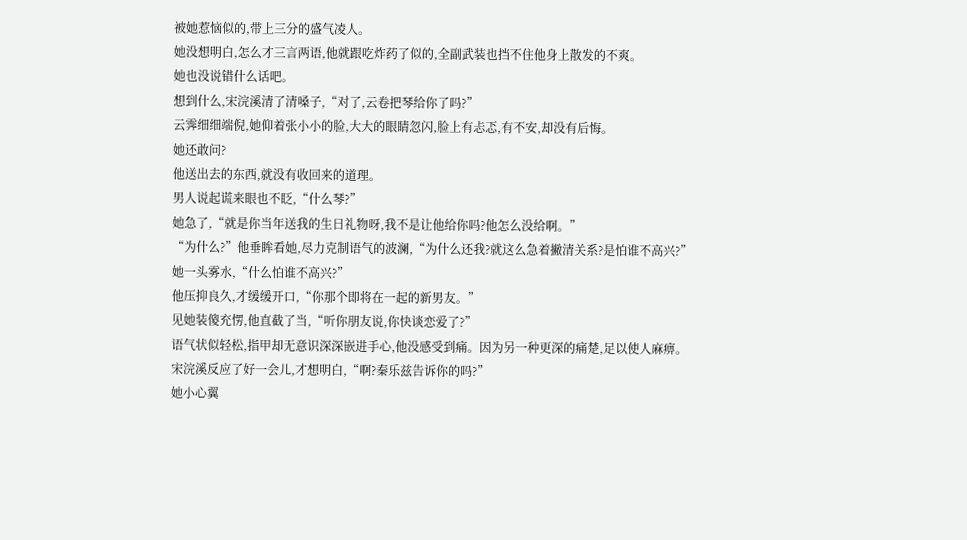被她惹恼似的,带上三分的盛气凌人。
她没想明白,怎么才三言两语,他就跟吃炸药了似的,全副武装也挡不住他身上散发的不爽。
她也没说错什么话吧。
想到什么,宋浣溪清了清嗓子,“对了,云卷把琴给你了吗?”
云霁细细端倪,她仰着张小小的脸,大大的眼睛忽闪,脸上有忐忑,有不安,却没有后悔。
她还敢问?
他送出去的东西,就没有收回来的道理。
男人说起谎来眼也不眨,“什么琴?”
她急了,“就是你当年送我的生日礼物呀,我不是让他给你吗?他怎么没给啊。”
“为什么?”他垂眸看她,尽力克制语气的波澜,“为什么还我?就这么急着撇清关系?是怕谁不高兴?”
她一头雾水,“什么怕谁不高兴?”
他压抑良久,才缓缓开口,“你那个即将在一起的新男友。”
见她装傻充愣,他直截了当,“听你朋友说,你快谈恋爱了?”
语气状似轻松,指甲却无意识深深嵌进手心,他没感受到痛。因为另一种更深的痛楚,足以使人麻痹。
宋浣溪反应了好一会儿,才想明白,“啊?秦乐兹告诉你的吗?”
她小心翼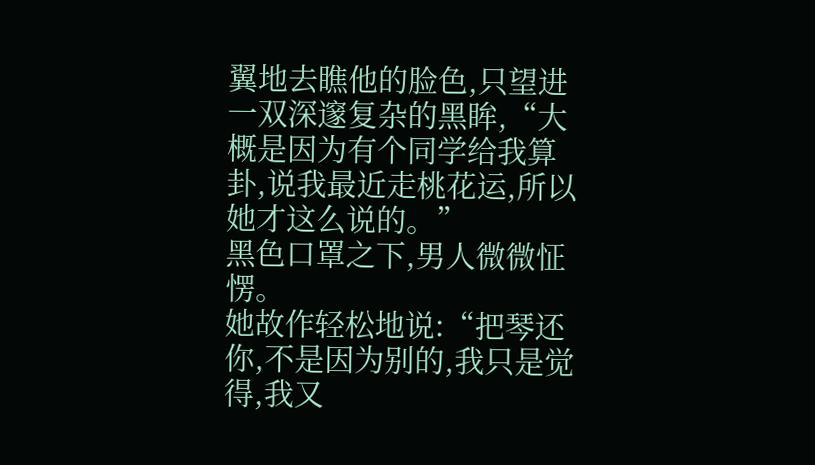翼地去瞧他的脸色,只望进一双深邃复杂的黑眸,“大概是因为有个同学给我算卦,说我最近走桃花运,所以她才这么说的。”
黑色口罩之下,男人微微怔愣。
她故作轻松地说:“把琴还你,不是因为别的,我只是觉得,我又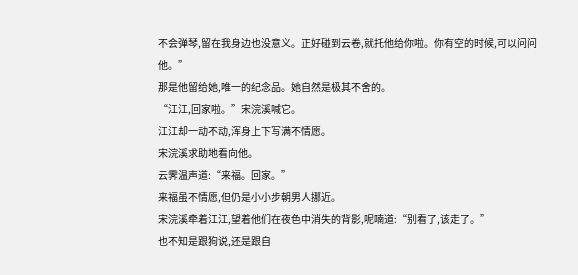不会弹琴,留在我身边也没意义。正好碰到云卷,就托他给你啦。你有空的时候,可以问问他。”
那是他留给她,唯一的纪念品。她自然是极其不舍的。
“江江,回家啦。”宋浣溪喊它。
江江却一动不动,浑身上下写满不情愿。
宋浣溪求助地看向他。
云霁温声道:“来福。回家。”
来福虽不情愿,但仍是小小步朝男人挪近。
宋浣溪牵着江江,望着他们在夜色中消失的背影,呢喃道:“别看了,该走了。”
也不知是跟狗说,还是跟自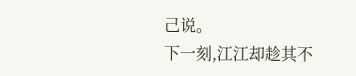己说。
下一刻,江江却趁其不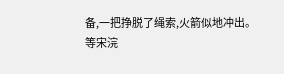备,一把挣脱了绳索,火箭似地冲出。
等宋浣